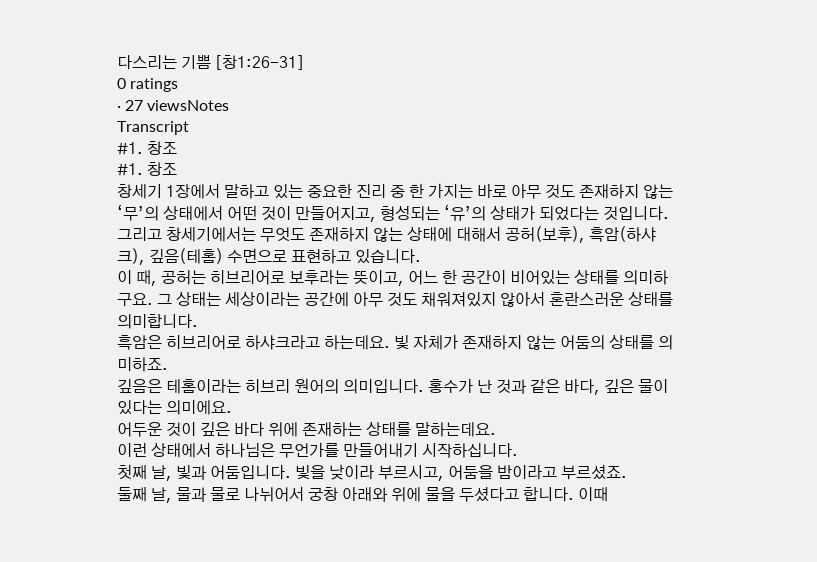다스리는 기쁨 [창1:26-31]
0 ratings
· 27 viewsNotes
Transcript
#1. 창조
#1. 창조
창세기 1장에서 말하고 있는 중요한 진리 중 한 가지는 바로 아무 것도 존재하지 않는 ‘무’의 상태에서 어떤 것이 만들어지고, 형성되는 ‘유’의 상태가 되었다는 것입니다.
그리고 창세기에서는 무엇도 존재하지 않는 상태에 대해서 공허(보후), 흑암(하샤크), 깊음(테홈) 수면으로 표현하고 있습니다.
이 때, 공허는 히브리어로 보후라는 뜻이고, 어느 한 공간이 비어있는 상태를 의미하구요. 그 상태는 세상이라는 공간에 아무 것도 채워져있지 않아서 혼란스러운 상태를 의미합니다.
흑암은 히브리어로 하샤크라고 하는데요. 빛 자체가 존재하지 않는 어둠의 상태를 의미하죠.
깊음은 테홈이라는 히브리 원어의 의미입니다. 홍수가 난 것과 같은 바다, 깊은 물이 있다는 의미에요.
어두운 것이 깊은 바다 위에 존재하는 상태를 말하는데요.
이런 상태에서 하나님은 무언가를 만들어내기 시작하십니다.
첫째 날, 빛과 어둠입니다. 빛을 낮이라 부르시고, 어둠을 밤이라고 부르셨죠.
둘째 날, 물과 물로 나뉘어서 궁창 아래와 위에 물을 두셨다고 합니다. 이때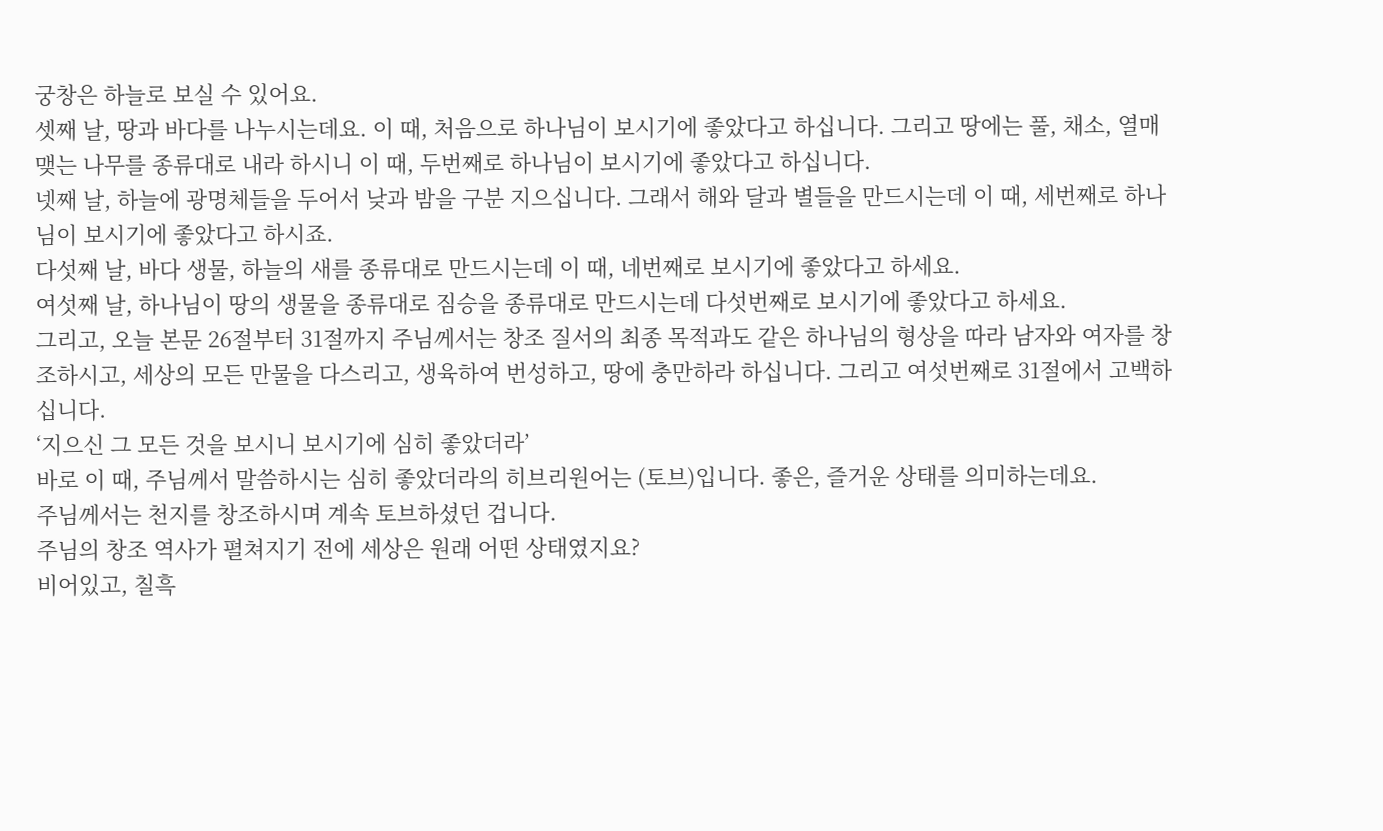궁창은 하늘로 보실 수 있어요.
셋째 날, 땅과 바다를 나누시는데요. 이 때, 처음으로 하나님이 보시기에 좋았다고 하십니다. 그리고 땅에는 풀, 채소, 열매 맺는 나무를 종류대로 내라 하시니 이 때, 두번째로 하나님이 보시기에 좋았다고 하십니다.
넷째 날, 하늘에 광명체들을 두어서 낮과 밤을 구분 지으십니다. 그래서 해와 달과 별들을 만드시는데 이 때, 세번째로 하나님이 보시기에 좋았다고 하시죠.
다섯째 날, 바다 생물, 하늘의 새를 종류대로 만드시는데 이 때, 네번째로 보시기에 좋았다고 하세요.
여섯째 날, 하나님이 땅의 생물을 종류대로 짐승을 종류대로 만드시는데 다섯번째로 보시기에 좋았다고 하세요.
그리고, 오늘 본문 26절부터 31절까지 주님께서는 창조 질서의 최종 목적과도 같은 하나님의 형상을 따라 남자와 여자를 창조하시고, 세상의 모든 만물을 다스리고, 생육하여 번성하고, 땅에 충만하라 하십니다. 그리고 여섯번째로 31절에서 고백하십니다.
‘지으신 그 모든 것을 보시니 보시기에 심히 좋았더라’
바로 이 때, 주님께서 말씀하시는 심히 좋았더라의 히브리원어는 (토브)입니다. 좋은, 즐거운 상태를 의미하는데요.
주님께서는 천지를 창조하시며 계속 토브하셨던 겁니다.
주님의 창조 역사가 펼쳐지기 전에 세상은 원래 어떤 상태였지요?
비어있고, 칠흑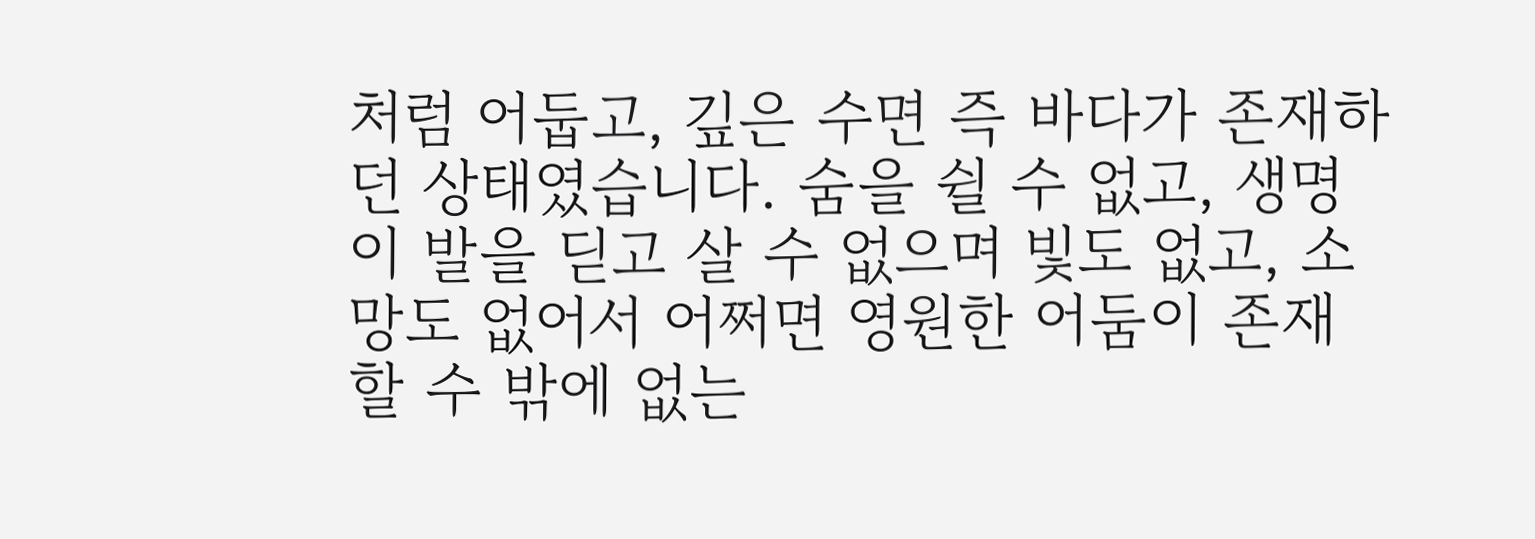처럼 어둡고, 깊은 수면 즉 바다가 존재하던 상태였습니다. 숨을 쉴 수 없고, 생명이 발을 딛고 살 수 없으며 빛도 없고, 소망도 없어서 어쩌면 영원한 어둠이 존재할 수 밖에 없는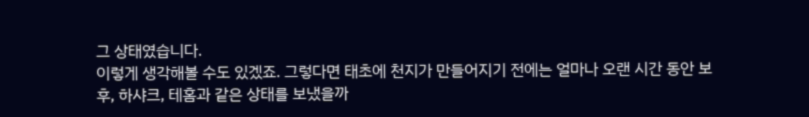그 상태였습니다.
이렇게 생각해볼 수도 있겠죠. 그렇다면 태초에 천지가 만들어지기 전에는 얼마나 오랜 시간 동안 보후, 하샤크, 테홈과 같은 상태를 보냈을까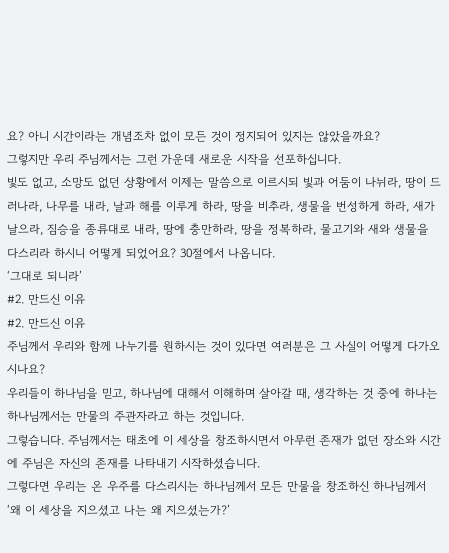요? 아니 시간이라는 개념조차 없이 모든 것이 정지되어 있지는 않았을까요?
그렇지만 우리 주님께서는 그런 가운데 새로운 시작을 선포하십니다.
빛도 없고, 소망도 없던 상황에서 이제는 말씀으로 이르시되 빛과 어둠이 나뉘라, 땅이 드러나라, 나무를 내라, 날과 해를 이루게 하라, 땅을 비추라, 생물을 번성하게 하라, 새가 날으라, 짐승을 종류대로 내라, 땅에 충만하라, 땅을 정복하라, 물고기와 새와 생물을 다스리라 하시니 어떻게 되었어요? 30절에서 나옵니다.
‘그대로 되니라’
#2. 만드신 이유
#2. 만드신 이유
주님께서 우리와 함께 나누기를 원하시는 것이 있다면 여러분은 그 사실이 어떻게 다가오시나요?
우리들이 하나님을 믿고, 하나님에 대해서 이해하며 살아갈 때, 생각하는 것 중에 하나는 하나님께서는 만물의 주관자라고 하는 것입니다.
그렇습니다. 주님께서는 태초에 이 세상을 창조하시면서 아무런 존재가 없던 장소와 시간에 주님은 자신의 존재를 나타내기 시작하셨습니다.
그렇다면 우리는 온 우주를 다스리시는 하나님께서 모든 만물을 창조하신 하나님께서 ‘왜 이 세상을 지으셨고 나는 왜 지으셨는가?’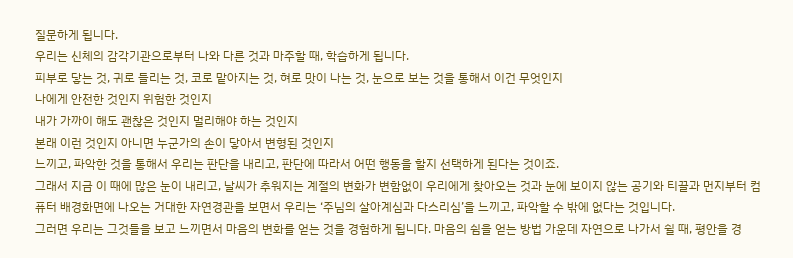질문하게 됩니다.
우리는 신체의 감각기관으로부터 나와 다른 것과 마주할 때, 학습하게 됩니다.
피부로 닿는 것, 귀로 들리는 것, 코로 맡아지는 것, 혀로 맛이 나는 것, 눈으로 보는 것을 통해서 이건 무엇인지
나에게 안전한 것인지 위험한 것인지
내가 가까이 해도 괜찮은 것인지 멀리해야 하는 것인지
본래 이런 것인지 아니면 누군가의 손이 닿아서 변형된 것인지
느끼고, 파악한 것을 통해서 우리는 판단을 내리고, 판단에 따라서 어떤 행동을 할지 선택하게 된다는 것이죠.
그래서 지금 이 때에 많은 눈이 내리고, 날씨가 추워지는 계절의 변화가 변함없이 우리에게 찾아오는 것과 눈에 보이지 않는 공기와 티끌과 먼지부터 컴퓨터 배경화면에 나오는 거대한 자연경관을 보면서 우리는 ‘주님의 살아계심과 다스리심’을 느끼고, 파악할 수 밖에 없다는 것입니다.
그러면 우리는 그것들을 보고 느끼면서 마음의 변화를 얻는 것을 경험하게 됩니다. 마음의 쉼을 얻는 방법 가운데 자연으로 나가서 쉴 때, 평안을 경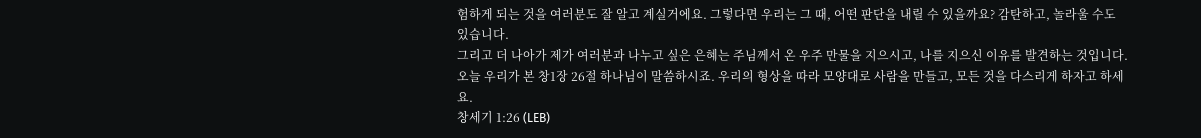험하게 되는 것을 여러분도 잘 알고 계실거에요. 그렇다면 우리는 그 때, 어떤 판단을 내릴 수 있을까요? 감탄하고, 놀라울 수도 있습니다.
그리고 더 나아가 제가 여러분과 나누고 싶은 은혜는 주님께서 온 우주 만물을 지으시고, 나를 지으신 이유를 발견하는 것입니다.
오늘 우리가 본 창1장 26절 하나님이 말씀하시죠. 우리의 형상을 따라 모양대로 사람을 만들고, 모든 것을 다스리게 하자고 하세요.
창세기 1:26 (LEB)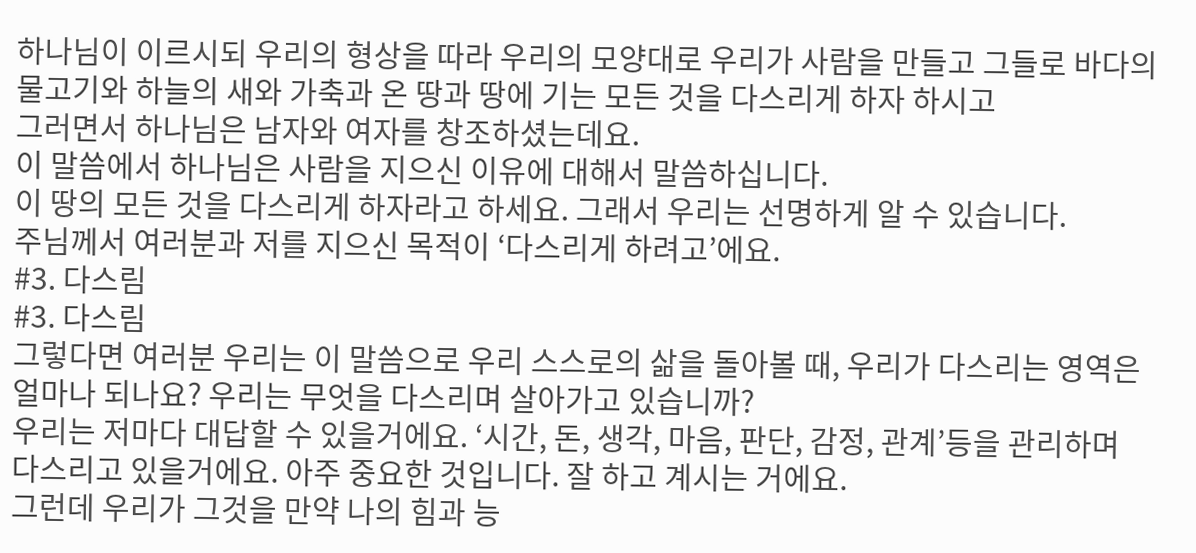하나님이 이르시되 우리의 형상을 따라 우리의 모양대로 우리가 사람을 만들고 그들로 바다의 물고기와 하늘의 새와 가축과 온 땅과 땅에 기는 모든 것을 다스리게 하자 하시고
그러면서 하나님은 남자와 여자를 창조하셨는데요.
이 말씀에서 하나님은 사람을 지으신 이유에 대해서 말씀하십니다.
이 땅의 모든 것을 다스리게 하자라고 하세요. 그래서 우리는 선명하게 알 수 있습니다.
주님께서 여러분과 저를 지으신 목적이 ‘다스리게 하려고’에요.
#3. 다스림
#3. 다스림
그렇다면 여러분 우리는 이 말씀으로 우리 스스로의 삶을 돌아볼 때, 우리가 다스리는 영역은 얼마나 되나요? 우리는 무엇을 다스리며 살아가고 있습니까?
우리는 저마다 대답할 수 있을거에요. ‘시간, 돈, 생각, 마음, 판단, 감정, 관계’등을 관리하며 다스리고 있을거에요. 아주 중요한 것입니다. 잘 하고 계시는 거에요.
그런데 우리가 그것을 만약 나의 힘과 능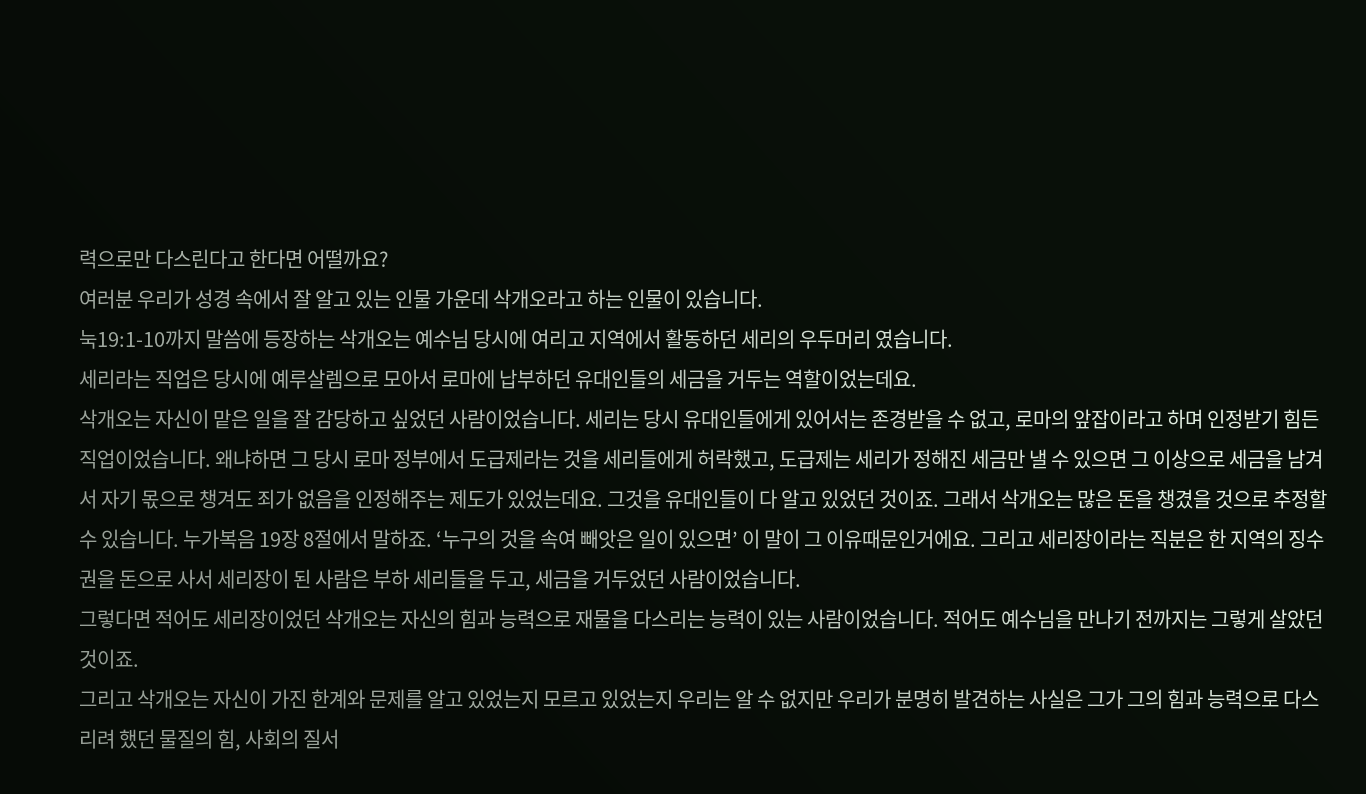력으로만 다스린다고 한다면 어떨까요?
여러분 우리가 성경 속에서 잘 알고 있는 인물 가운데 삭개오라고 하는 인물이 있습니다.
눅19:1-10까지 말씀에 등장하는 삭개오는 예수님 당시에 여리고 지역에서 활동하던 세리의 우두머리 였습니다.
세리라는 직업은 당시에 예루살렘으로 모아서 로마에 납부하던 유대인들의 세금을 거두는 역할이었는데요.
삭개오는 자신이 맡은 일을 잘 감당하고 싶었던 사람이었습니다. 세리는 당시 유대인들에게 있어서는 존경받을 수 없고, 로마의 앞잡이라고 하며 인정받기 힘든 직업이었습니다. 왜냐하면 그 당시 로마 정부에서 도급제라는 것을 세리들에게 허락했고, 도급제는 세리가 정해진 세금만 낼 수 있으면 그 이상으로 세금을 남겨서 자기 몫으로 챙겨도 죄가 없음을 인정해주는 제도가 있었는데요. 그것을 유대인들이 다 알고 있었던 것이죠. 그래서 삭개오는 많은 돈을 챙겼을 것으로 추정할 수 있습니다. 누가복음 19장 8절에서 말하죠. ‘누구의 것을 속여 빼앗은 일이 있으면’ 이 말이 그 이유때문인거에요. 그리고 세리장이라는 직분은 한 지역의 징수권을 돈으로 사서 세리장이 된 사람은 부하 세리들을 두고, 세금을 거두었던 사람이었습니다.
그렇다면 적어도 세리장이었던 삭개오는 자신의 힘과 능력으로 재물을 다스리는 능력이 있는 사람이었습니다. 적어도 예수님을 만나기 전까지는 그렇게 살았던 것이죠.
그리고 삭개오는 자신이 가진 한계와 문제를 알고 있었는지 모르고 있었는지 우리는 알 수 없지만 우리가 분명히 발견하는 사실은 그가 그의 힘과 능력으로 다스리려 했던 물질의 힘, 사회의 질서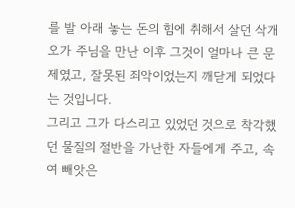를 발 아래 놓는 돈의 힘에 취해서 살던 삭개오가 주님을 만난 이후 그것이 얼마나 큰 문제였고, 잘못된 죄악이었는지 깨닫게 되었다는 것입니다.
그리고 그가 다스리고 있었던 것으로 착각했던 물질의 절반을 가난한 자들에게 주고, 속여 빼앗은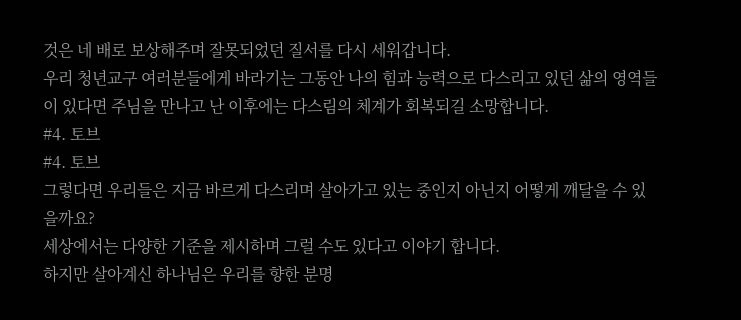것은 네 배로 보상해주며 잘못되었던 질서를 다시 세워갑니다.
우리 청년교구 여러분들에게 바라기는 그동안 나의 힘과 능력으로 다스리고 있던 삶의 영역들이 있다면 주님을 만나고 난 이후에는 다스림의 체계가 회복되길 소망합니다.
#4. 토브
#4. 토브
그렇다면 우리들은 지금 바르게 다스리며 살아가고 있는 중인지 아닌지 어떻게 깨달을 수 있을까요?
세상에서는 다양한 기준을 제시하며 그럴 수도 있다고 이야기 합니다.
하지만 살아계신 하나님은 우리를 향한 분명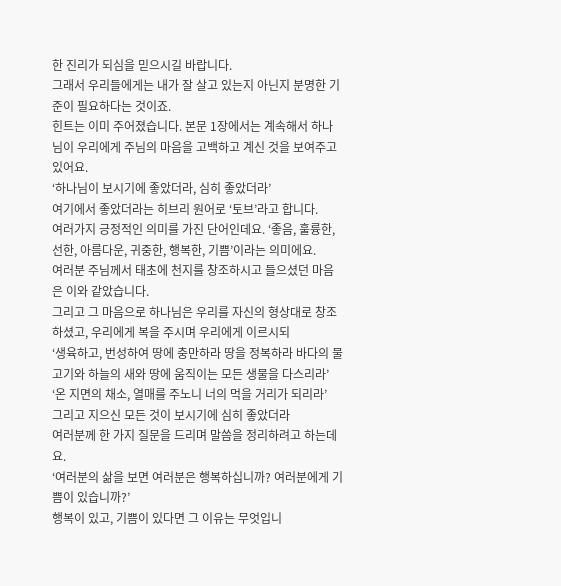한 진리가 되심을 믿으시길 바랍니다.
그래서 우리들에게는 내가 잘 살고 있는지 아닌지 분명한 기준이 필요하다는 것이죠.
힌트는 이미 주어졌습니다. 본문 1장에서는 계속해서 하나님이 우리에게 주님의 마음을 고백하고 계신 것을 보여주고 있어요.
‘하나님이 보시기에 좋았더라, 심히 좋았더라’
여기에서 좋았더라는 히브리 원어로 ‘토브’라고 합니다.
여러가지 긍정적인 의미를 가진 단어인데요. ‘좋음, 훌륭한, 선한, 아름다운, 귀중한, 행복한, 기쁨’이라는 의미에요.
여러분 주님께서 태초에 천지를 창조하시고 들으셨던 마음은 이와 같았습니다.
그리고 그 마음으로 하나님은 우리를 자신의 형상대로 창조하셨고, 우리에게 복을 주시며 우리에게 이르시되
‘생육하고, 번성하여 땅에 충만하라 땅을 정복하라 바다의 물고기와 하늘의 새와 땅에 움직이는 모든 생물을 다스리라’
‘온 지면의 채소, 열매를 주노니 너의 먹을 거리가 되리라’
그리고 지으신 모든 것이 보시기에 심히 좋았더라
여러분께 한 가지 질문을 드리며 말씀을 정리하려고 하는데요.
‘여러분의 삶을 보면 여러분은 행복하십니까? 여러분에게 기쁨이 있습니까?’
행복이 있고, 기쁨이 있다면 그 이유는 무엇입니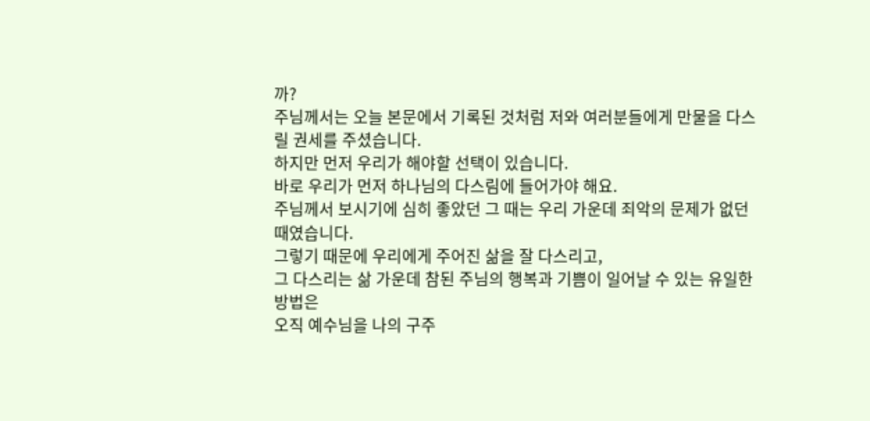까?
주님께서는 오늘 본문에서 기록된 것처럼 저와 여러분들에게 만물을 다스릴 권세를 주셨습니다.
하지만 먼저 우리가 해야할 선택이 있습니다.
바로 우리가 먼저 하나님의 다스림에 들어가야 해요.
주님께서 보시기에 심히 좋았던 그 때는 우리 가운데 죄악의 문제가 없던 때였습니다.
그렇기 때문에 우리에게 주어진 삶을 잘 다스리고,
그 다스리는 삶 가운데 참된 주님의 행복과 기쁨이 일어날 수 있는 유일한 방법은
오직 예수님을 나의 구주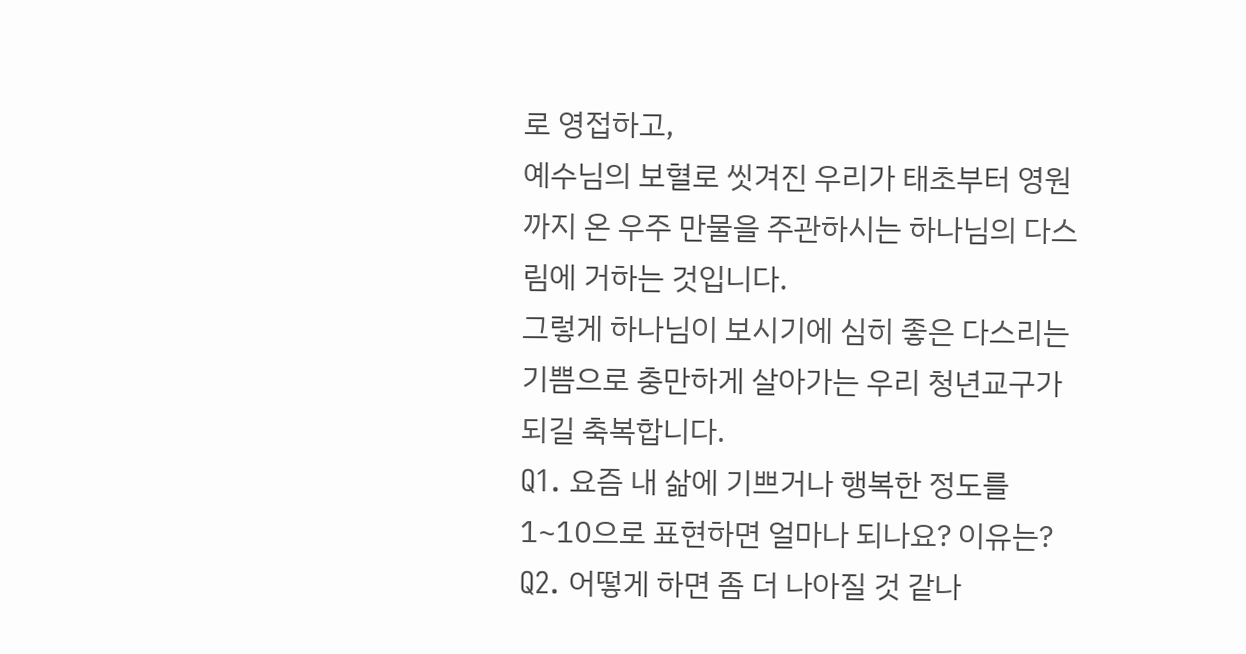로 영접하고,
예수님의 보혈로 씻겨진 우리가 태초부터 영원까지 온 우주 만물을 주관하시는 하나님의 다스림에 거하는 것입니다.
그렇게 하나님이 보시기에 심히 좋은 다스리는 기쁨으로 충만하게 살아가는 우리 청년교구가 되길 축복합니다.
Q1. 요즘 내 삶에 기쁘거나 행복한 정도를 1~10으로 표현하면 얼마나 되나요? 이유는?
Q2. 어떻게 하면 좀 더 나아질 것 같나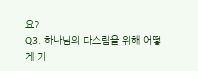요?
Q3. 하나님의 다스림을 위해 어떻게 기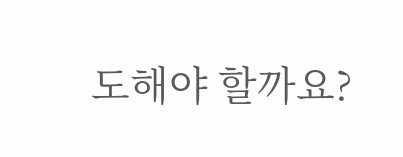도해야 할까요?